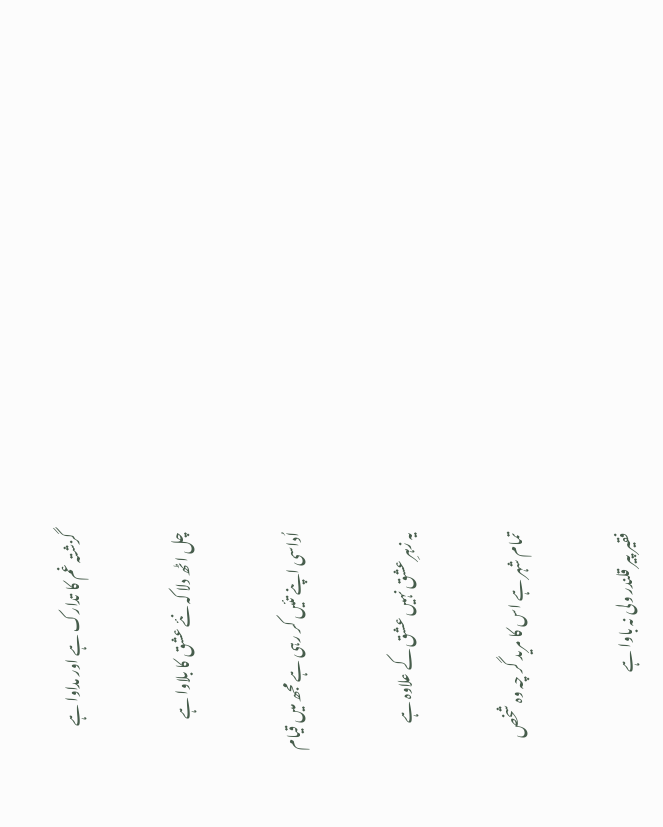گزشتہ غم کا تدارک ہے اور مداوا ہے

چل اٹھ دلا کہ نئے عشق کا بلاوا ہے

اُداسی اپنے تئیں کر رہی ہے مجھ میں قیام

یہ زہرِ عشق نہیں عشق کے علاوہ ہے

تمام شہر ہے اس کا مرید گر چہ وہ شخص

فقیر پیر قلندر ولی نہ باوا ہے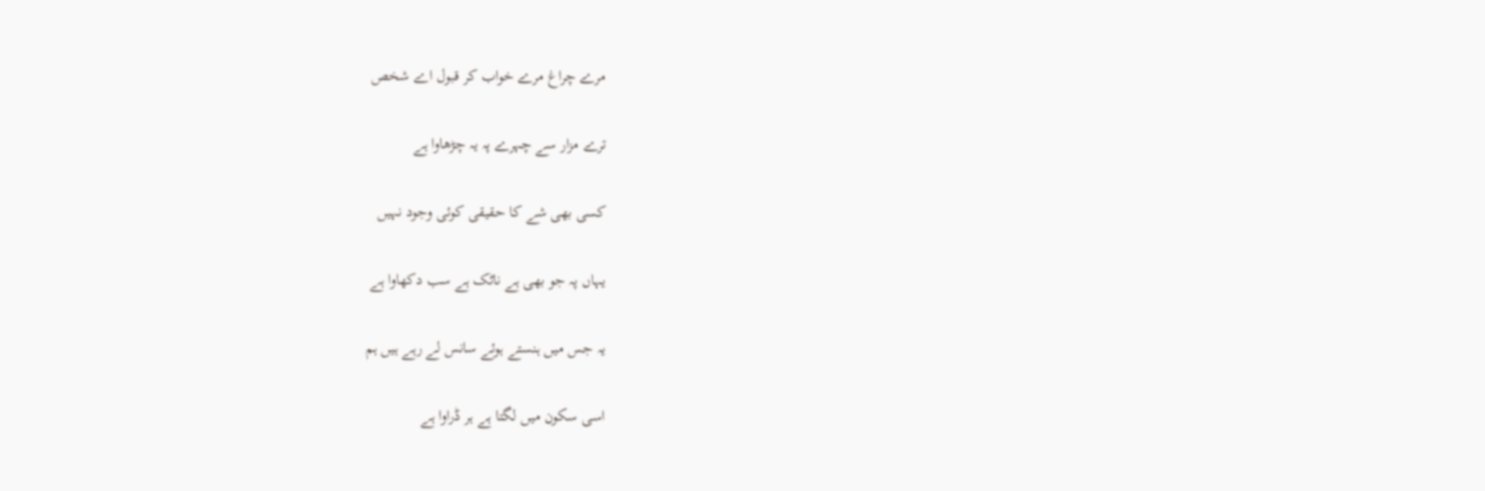مرے چراغ مرے خواب کر قبول اے شخص

ترے مزار سے چہرے پہ یہ چڑھاوا ہے

کسی بھی شے کا حقیقی کوئی وجود نہیں

یہاں پہ جو بھی ہے ناٹک ہے سب دکھاوا ہے

یہ جس میں ہنستے ہوئے سانس لے رہے ہیں ہم

اسی سکون میں لگتا ہے ہر ڈراوا ہے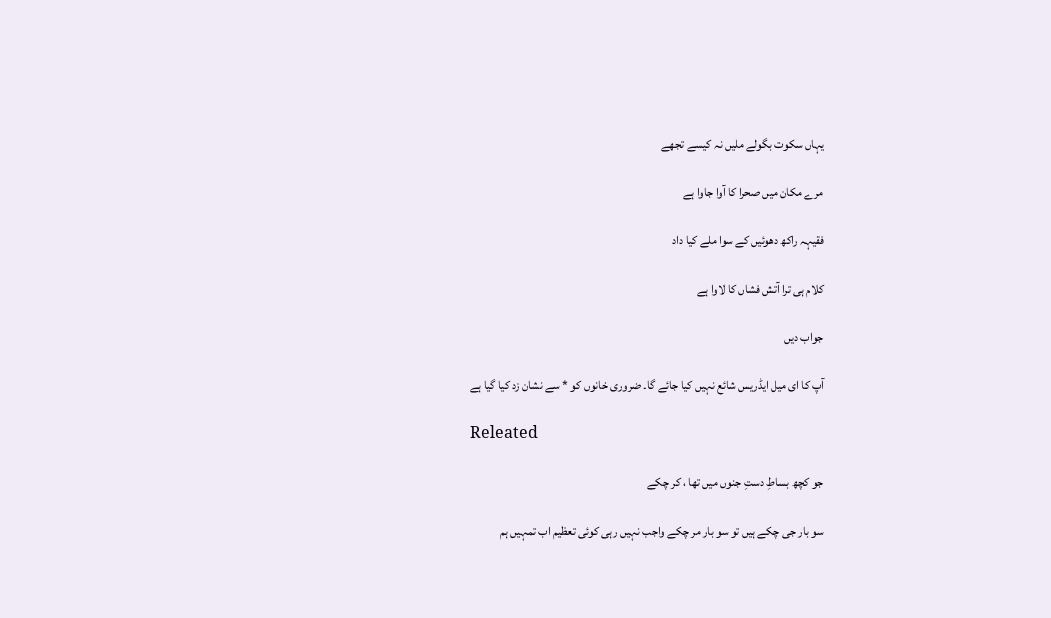یہاں سکوت بگولے ملیں نہ کیسے تجھے

مرے مکان میں صحرا کا آوا جاوا ہے

فقیہہ راکھ دھوئیں کے سوا ملے کیا داد

کلام ہی ترا آتش فشاں کا لاوا ہے

جواب دیں

آپ کا ای میل ایڈریس شائع نہیں کیا جائے گا۔ ضروری خانوں کو * سے نشان زد کیا گیا ہے

Releated

جو کچھ بساطِ دستِ جنوں میں تھا ، کر چکے

سو بار جی چکے ہیں تو سو بار مر چکے واجب نہیں رہی کوئی تعظیم اب تمہیں ہم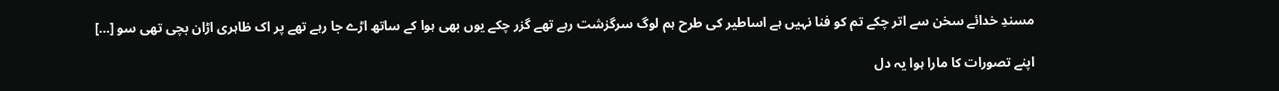مسندِ خدائے سخن سے اتر چکے تم کو فنا نہیں ہے اساطیر کی طرح ہم لوگ سرگزشت رہے تھے گزر چکے یوں بھی ہوا کے ساتھ اڑے جا رہے تھے پر اک ظاہری اڑان بچی تھی سو […]

اپنے تصورات کا مارا ہوا یہ دل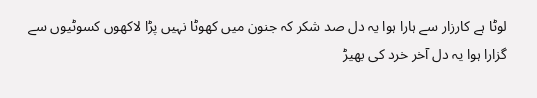لوٹا ہے کارزار سے ہارا ہوا یہ دل صد شکر کہ جنون میں کھوٹا نہیں پڑا لاکھوں کسوٹیوں سے گزارا ہوا یہ دل آخر خرد کی بھیڑ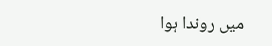میں روندا ہوا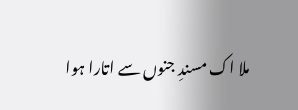ملا اک مسندِ جنوں سے اتارا ہوا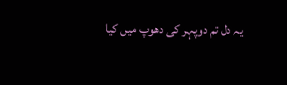یہ دل تم دوپہر کی دھوپ میں کیا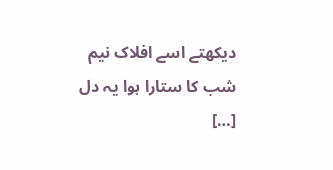دیکھتے اسے افلاک نیم شب کا ستارا ہوا یہ دل […]